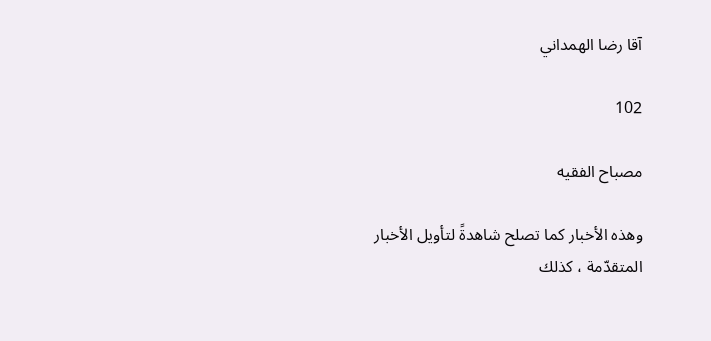آقا رضا الهمداني

102

مصباح الفقيه

وهذه الأخبار كما تصلح شاهدةً لتأويل الأخبار المتقدّمة ، كذلك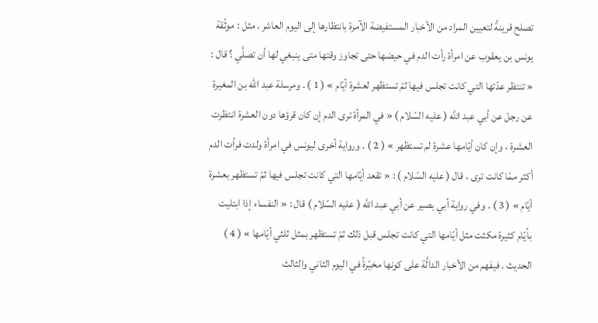تصلح قرينةً لتعيين المراد من الأخبار المستفيضة الآمرة بانتظارها إلى اليوم العاشر . مثل : موثّقة يونس بن يعقوب عن امرأة رأت الدم في حيضها حتى تجاوز وقتها متى ينبغي لها أن تصلَّي ؟ قال : « تنتظر عدّتها التي كانت تجلس فيها ثمّ تستظهر لعشرة أيّام » ( 1 ) . ومرسلة عبد الله بن المغيرة عن رجل عن أبي عبد الله ( عليه السّلام ) « في المرأة ترى الدم إن كان قرؤها دون العشرة انتظرت العشرة ، وإن كان أيّامها عشرة لم تستظهر » ( 2 ) . ورواية أخرى ليونس في امرأة ولدت فرأت الدم أكثر ممّا كانت ترى ، قال ( عليه السّلام ) : « تقعد أيّامها التي كانت تجلس فيها ثمّ تستظهر بعشرة أيّام » ( 3 ) . وفي رواية أبي بصير عن أبي عبد الله ( عليه السّلام ) قال : « النفساء إذا ابتليت بأيّام كثيرة مكثت مثل أيّامها التي كانت تجلس قبل ذلك ثمّ تستظهر بمثل ثلثي أيّامها » ( 4 ) الحديث . فيفهم من الأخبار الدالَّة على كونها مخيّرةً في اليوم الثاني والثالث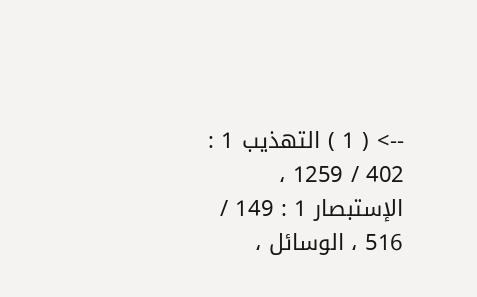--> ( 1 ) التهذيب 1 : 402 / 1259 ، الإستبصار 1 : 149 / 516 ، الوسائل ،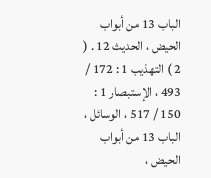الباب 13 من أبواب الحيض ، الحديث 12 . ( 2 ) التهذيب 1 : 172 / 493 ، الإستبصار 1 : 150 / 517 ، الوسائل ، الباب 13 من أبواب الحيض ،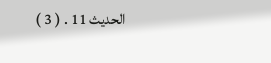الحديث 11 . ( 3 )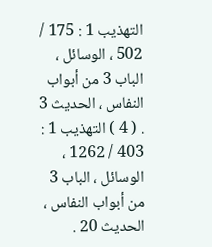التهذيب 1 : 175 / 502 ، الوسائل ، الباب 3 من أبواب النفاس ، الحديث 3 . ( 4 ) التهذيب 1 : 403 / 1262 ، الوسائل ، الباب 3 من أبواب النفاس ، الحديث 20 .